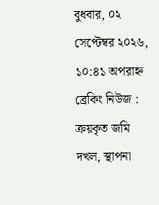বুধবার, ০২ সেপ্টেম্বর ২০২৬, ১০:৪১ অপরাহ্ন
ব্রেকিং নিউজ :
ক্রয়কৃত জমি দখল, স্থাপনা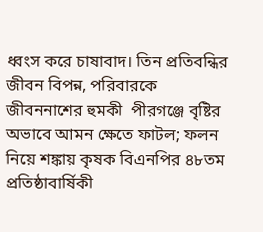ধ্বংস করে চাষাবাদ। তিন প্রতিবন্ধির জীবন বিপন্ন, পরিবারকে জীবননাশের হুমকী  পীরগঞ্জে বৃষ্টির অভাবে আমন ক্ষেতে ফাটল; ফলন নিয়ে শঙ্কায় কৃষক বিএনপির ৪৮তম প্রতিষ্ঠাবার্ষিকী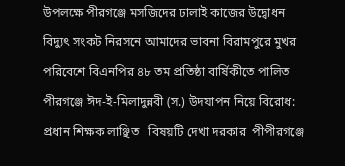উপলক্ষে পীরগঞ্জে মসজিদের ঢালাই কাজের উদ্বোধন বিদ্যুৎ সংকট নিরসনে আমাদের ভাবনা বিরামপুরে মুখর পরিবেশে বিএনপির ৪৮ তম প্রতিষ্ঠা বার্ষিকীতে পালিত পীরগঞ্জে ঈদ-ই-মিলাদুন্নবী (স.) উদযাপন নিয়ে বিরোধ: প্রধান শিক্ষক লাঞ্ছিত   বিষয়টি দেখা দরকার  পীপীরগঞ্জে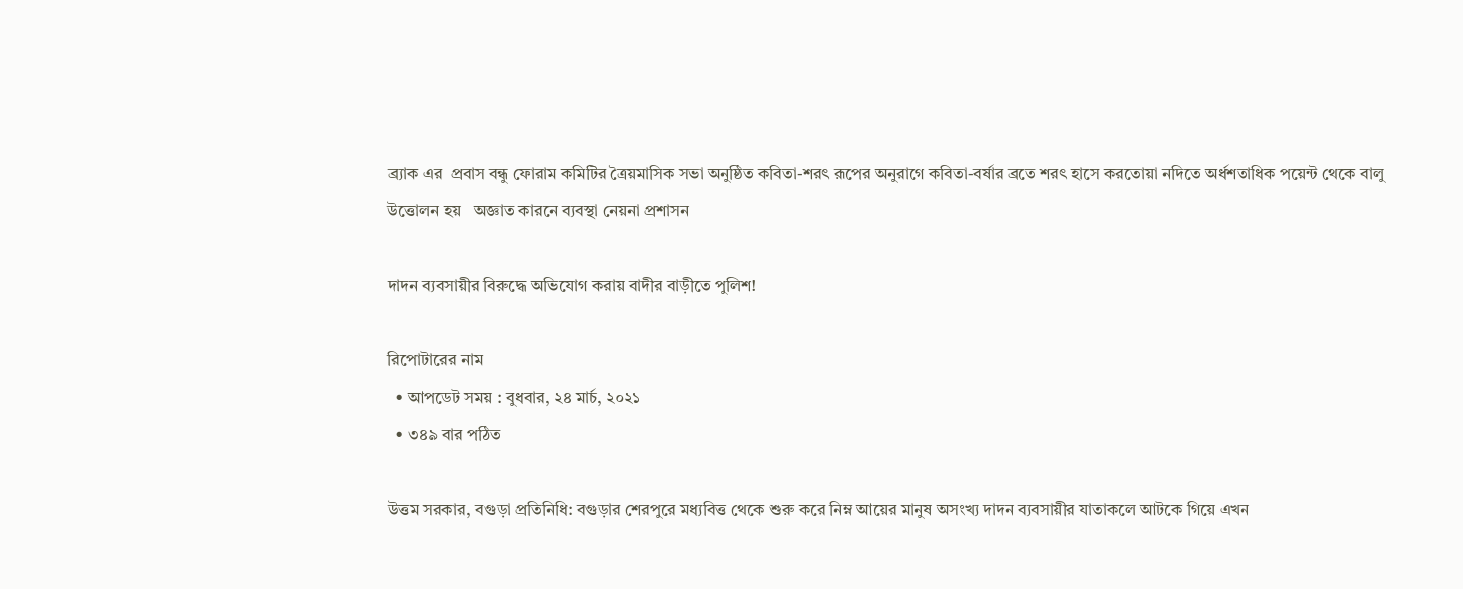ব্র্যাক এর  প্রবাস বন্ধু ফোরাম কমিটির ত্রৈয়মাসিক সভা অনুষ্ঠিত কবিতা-শরৎ রূপের অনুরাগে কবিতা-বর্ষার ব্রতে শরৎ হাসে করতোয়া নদিতে অর্ধশতাধিক পয়েন্ট থেকে বালু উত্তোলন হয়   অজ্ঞাত কারনে ব্যবস্থা নেয়না প্রশাসন

দাদন ব্যবসায়ীর বিরুদ্ধে অভিযোগ করায় বাদীর বাড়ীতে পুলিশ!

রিপোটারের নাম
  • আপডেট সময় : বুধবার, ২৪ মার্চ, ২০২১
  • ৩৪৯ বার পঠিত

উত্তম সরকার, বগুড়া প্রতিনিধি: বগুড়ার শেরপুরে মধ্যবিত্ত থেকে শুরু করে নিম্ন আয়ের মানুষ অসংখ্য দাদন ব্যবসায়ীর যাতাকলে আটকে গিয়ে এখন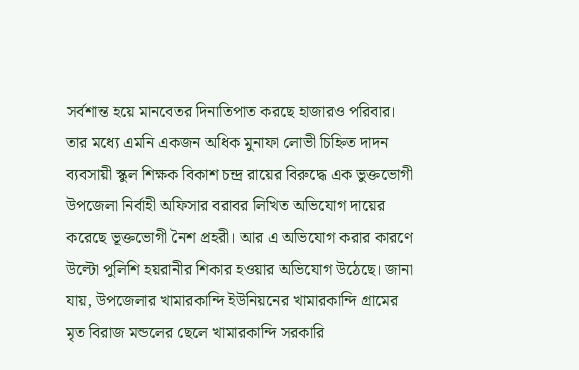সর্বশান্ত হয়ে মানবেতর দিনাতিপাত করছে হাজারও পরিবার। তার মধ্যে এমনি একজন অধিক মুনাফা লোভী চিহ্নিত দাদন ব্যবসায়ী স্কুল শিক্ষক বিকাশ চন্দ্র রায়ের বিরুদ্ধে এক ভুক্তভোগী উপজেলা নির্বাহী অফিসার বরাবর লিখিত অভিযোগ দায়ের করেছে ভূক্তভোগী নৈশ প্রহরী। আর এ অভিযোগ করার কারণে উল্টো পুলিশি হয়রানীর শিকার হওয়ার অভিযোগ উঠেছে। জানা যায়, উপজেলার খামারকান্দি ইউনিয়নের খামারকান্দি গ্রামের মৃত বিরাজ মন্ডলের ছেলে খামারকান্দি সরকারি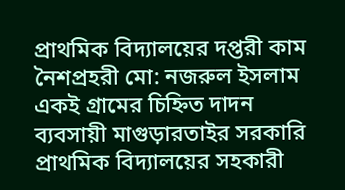প্রাথমিক বিদ্যালয়ের দপ্তরী কাম নৈশপ্রহরী মো: নজরুল ইসলাম একই গ্রামের চিহ্নিত দাদন ব্যবসায়ী মাগুড়ারতাইর সরকারি প্রাথমিক বিদ্যালয়ের সহকারী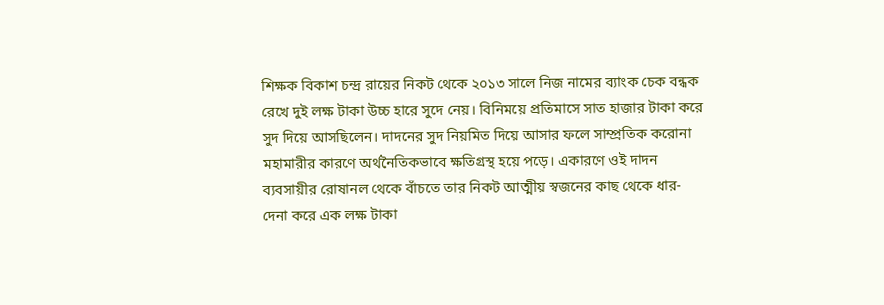শিক্ষক বিকাশ চন্দ্র রায়ের নিকট থেকে ২০১৩ সালে নিজ নামের ব্যাংক চেক বন্ধক রেখে দুই লক্ষ টাকা উচ্চ হারে সুদে নেয়। বিনিময়ে প্রতিমাসে সাত হাজার টাকা করে সুদ দিয়ে আসছিলেন। দাদনের সুদ নিয়মিত দিয়ে আসার ফলে সাম্প্রতিক করোনা মহামারীর কারণে অর্থনৈতিকভাবে ক্ষতিগ্রস্থ হয়ে পড়ে। একারণে ওই দাদন ব্যবসায়ীর রোষানল থেকে বাঁচতে তার নিকট আত্মীয় স্বজনের কাছ থেকে ধার-দেনা করে এক লক্ষ টাকা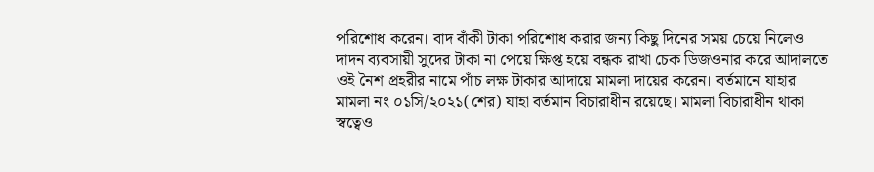পরিশোধ করেন। বাদ বাঁকী টাকা পরিশোধ করার জন্য কিছু দিনের সময় চেয়ে নিলেও দাদন ব্যবসায়ী সুদের টাকা না পেয়ে ক্ষিপ্ত হয়ে বন্ধক রাখা চেক ডিজওনার করে আদালতে ওই নৈশ প্রহরীর নামে পাঁচ লক্ষ টাকার আদায়ে মামলা দায়ের করেন। বর্তমানে যাহার মামলা নং ০১সি/২০২১(শের) যাহা বর্তমান বিচারাধীন রয়েছে। মামলা বিচারাধীন থাকা স্বত্বেও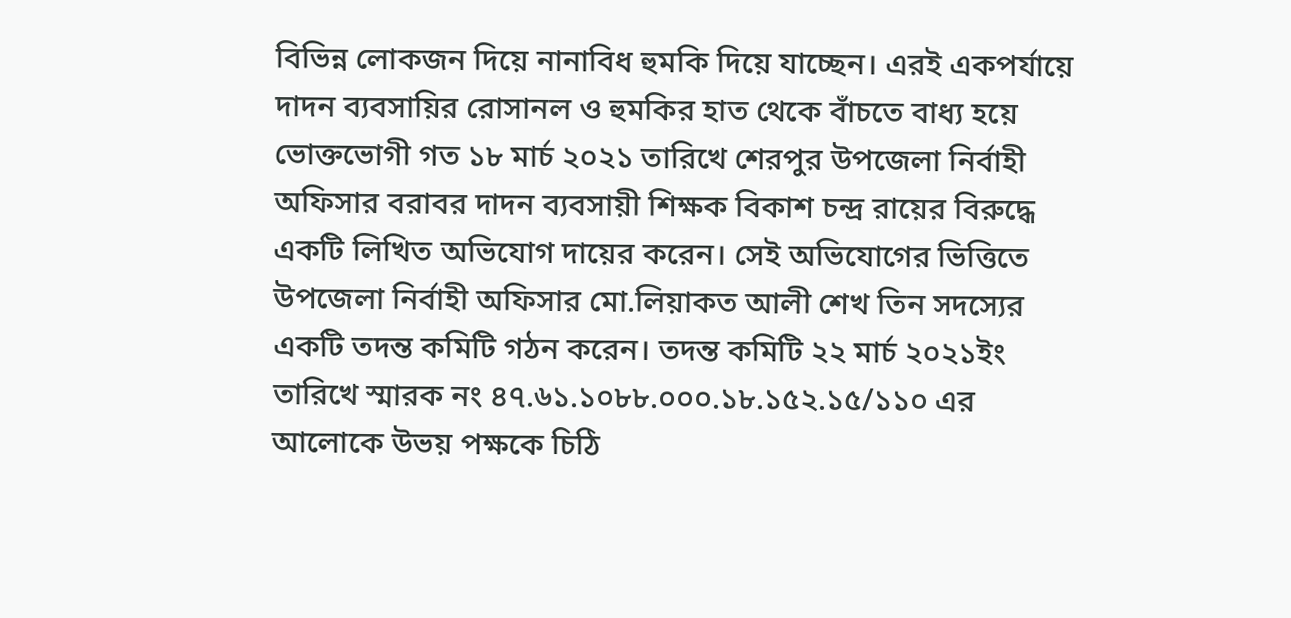বিভিন্ন লোকজন দিয়ে নানাবিধ হুমকি দিয়ে যাচ্ছেন। এরই একপর্যায়ে দাদন ব্যবসায়ির রোসানল ও হুমকির হাত থেকে বাঁচতে বাধ্য হয়ে ভোক্তভোগী গত ১৮ মার্চ ২০২১ তারিখে শেরপুর উপজেলা নির্বাহী অফিসার বরাবর দাদন ব্যবসায়ী শিক্ষক বিকাশ চন্দ্র রায়ের বিরুদ্ধে একটি লিখিত অভিযোগ দায়ের করেন। সেই অভিযোগের ভিত্তিতে উপজেলা নির্বাহী অফিসার মো.লিয়াকত আলী শেখ তিন সদস্যের একটি তদন্ত কমিটি গঠন করেন। তদন্ত কমিটি ২২ মার্চ ২০২১ইং তারিখে স্মারক নং ৪৭.৬১.১০৮৮.০০০.১৮.১৫২.১৫/১১০ এর আলোকে উভয় পক্ষকে চিঠি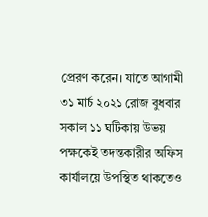প্রেরণ করেন। যাতে আগামী ৩১ মার্চ ২০২১ রোজ বুধবার সকাল ১১ ঘটিকায় উভয় পক্ষকেই তদন্তকারীর অফিস কার্যালয়ে উপস্থিত থাকতেও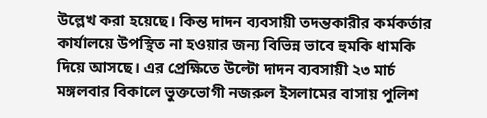উল্লেখ করা হয়েছে। কিন্ত দাদন ব্যবসায়ী তদন্তকারীর কর্মকর্তার কার্যালয়ে উপস্থিত না হওয়ার জন্য বিভিন্ন ভাবে হুমকি ধামকি দিয়ে আসছে। এর প্রেক্ষিতে উল্টো দাদন ব্যবসায়ী ২৩ মার্চ মঙ্গলবার বিকালে ভুক্তভোগী নজরুল ইসলামের বাসায় পুলিশ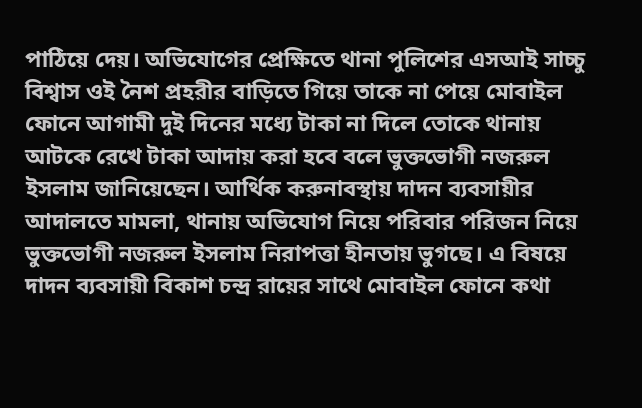পাঠিয়ে দেয়। অভিযোগের প্রেক্ষিতে থানা পুলিশের এসআই সাচ্চু বিশ্বাস ওই নৈশ প্রহরীর বাড়িতে গিয়ে তাকে না পেয়ে মোবাইল ফোনে আগামী দুই দিনের মধ্যে টাকা না দিলে তোকে থানায় আটকে রেখে টাকা আদায় করা হবে বলে ভুক্তভোগী নজরুল ইসলাম জানিয়েছেন। আর্থিক করুনাবস্থায় দাদন ব্যবসায়ীর আদালতে মামলা, থানায় অভিযোগ নিয়ে পরিবার পরিজন নিয়ে ভুক্তভোগী নজরুল ইসলাম নিরাপত্তা হীনতায় ভুগছে। এ বিষয়ে দাদন ব্যবসায়ী বিকাশ চন্দ্র রায়ের সাথে মোবাইল ফোনে কথা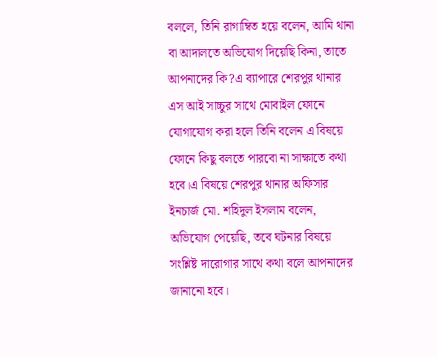বললে, তিনি রাগাম্বিত হয়ে বলেন, আমি থানা বা আদালতে অভিযোগ দিয়েছি কিনা, তাতে আপনাদের কি?এ ব্যাপারে শেরপুর থানার এস আই সাচ্চুর সাথে মোবাইল ফোনে যোগাযোগ করা হলে তিনি বলেন এ বিষয়ে ফোনে কিছু বলতে পারবো না সাক্ষাতে কথা হবে।এ বিষয়ে শেরপুর থানার অফিসার ইনচার্জ মো. শহিদুল ইসলাম বলেন, অভিযোগ পেয়েছি, তবে ঘটনার বিষয়ে সংশ্লিষ্ট দারোগার সাথে কথা বলে আপনাদের জানানো হবে।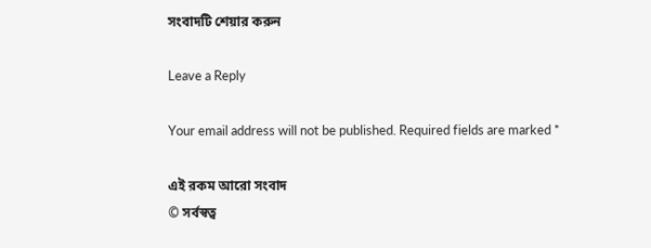সংবাদটি শেয়ার করুন

Leave a Reply

Your email address will not be published. Required fields are marked *

এই রকম আরো সংবাদ
© সর্বস্বত্ব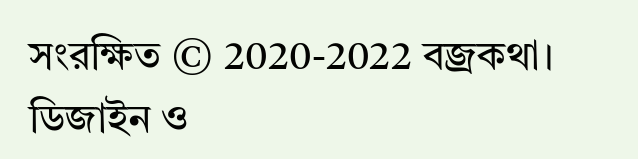সংরক্ষিত © 2020-2022 বজ্রকথা।
ডিজাইন ও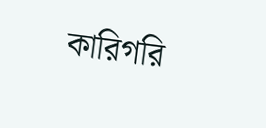কারিগরি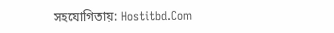সহযোগিতায়: Hostitbd.Com